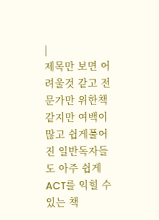|
제목만 보면 어려울것 같고 전문가만 위한책같지만 여백이 많고 쉽게풀어진 일반독자들도 아주 쉽게 ACT를 익힐 수 있는 책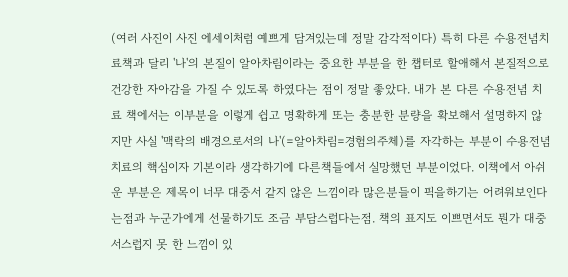(여러 사진이 사진 에세이처럼 예쁘게 담겨있는데 정말 감각적이다) 특히 다른 수용전념치료책과 달리 '나'의 본질이 알아차림이라는 중요한 부분을 한 챕터로 할애해서 본질적으로 건강한 자아감을 가질 수 있도록 하였다는 점이 정말 좋았다. 내가 본 다른 수용전념 치료 책에서는 이부분을 이렇게 쉽고 명확하게 또는 충분한 분량을 확보해서 설명하지 않지만 사실 '맥락의 배경으로서의 나'(=알아차림=경험의주체)를 자각하는 부분이 수용전념치료의 핵심이자 기본이라 생각하기에 다른책들에서 실망했던 부분이었다. 이책에서 아쉬운 부분은 제목이 너무 대중서 같지 않은 느낌이라 많은분들이 픽을하기는 어려워보인다는점과 누군가에게 선물하기도 조금 부담스럽다는점. 책의 표지도 이쁘면서도 뭔가 대중서스럽지 못 한 느낌이 있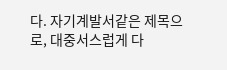다. 자기계발서같은 제목으로, 대중서스럽게 다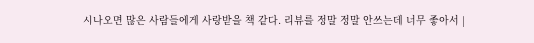시나오면 많은 사람들에게 사랑받을 책 같다. 리뷰를 정말 정말 안쓰는데 너무 좋아서 |